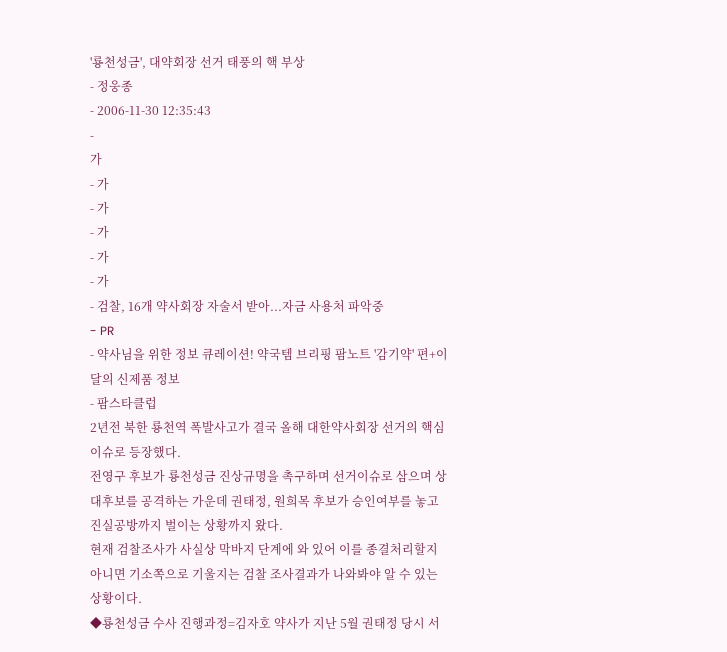'룡천성금', 대약회장 선거 태풍의 핵 부상
- 정웅종
- 2006-11-30 12:35:43
-
가
- 가
- 가
- 가
- 가
- 가
- 검찰, 16개 약사회장 자술서 받아...자금 사용처 파악중
- PR
- 약사님을 위한 정보 큐레이션! 약국템 브리핑 팜노트 '감기약' 편+이달의 신제품 정보
- 팜스타클럽
2년전 북한 룡천역 폭발사고가 결국 올해 대한약사회장 선거의 핵심이슈로 등장했다.
전영구 후보가 룡천성금 진상규명을 촉구하며 선거이슈로 삼으며 상대후보를 공격하는 가운데 권태정, 원희목 후보가 승인여부를 놓고 진실공방까지 벌이는 상황까지 왔다.
현재 검찰조사가 사실상 막바지 단계에 와 있어 이를 종결처리할지 아니면 기소쪽으로 기울지는 검찰 조사결과가 나와봐야 알 수 있는 상황이다.
◆룡천성금 수사 진행과정=김자호 약사가 지난 5월 권태정 당시 서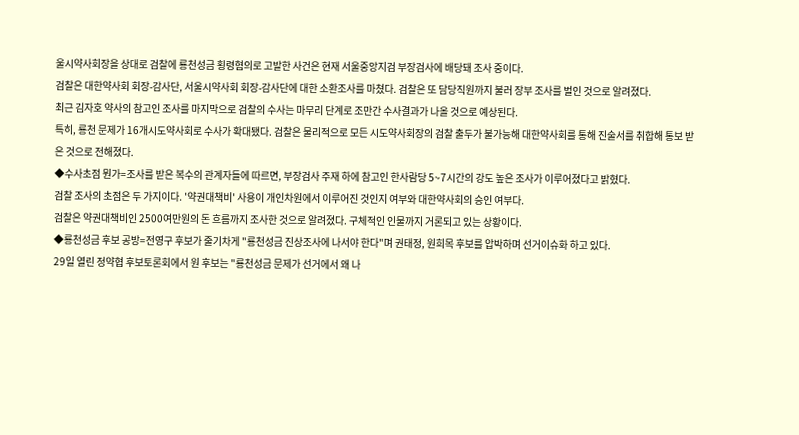울시약사회장을 상대로 검찰에 룡천성금 횡령혐의로 고발한 사건은 현재 서울중앙지검 부장검사에 배당돼 조사 중이다.
검찰은 대한약사회 회장-감사단, 서울시약사회 회장-감사단에 대한 소환조사를 마쳤다. 검찰은 또 담당직원까지 불러 장부 조사를 벌인 것으로 알려졌다.
최근 김자호 약사의 참고인 조사를 마지막으로 검찰의 수사는 마무리 단계로 조만간 수사결과가 나올 것으로 예상된다.
특히, 룡천 문제가 16개시도약사회로 수사가 확대됐다. 검찰은 물리적으로 모든 시도약사회장의 검찰 출두가 불가능해 대한약사회를 통해 진술서를 취합해 통보 받은 것으로 전해졌다.
◆수사초점 뭔가=조사를 받은 복수의 관계자들에 따르면, 부장검사 주재 하에 참고인 한사람당 5~7시간의 강도 높은 조사가 이루어졌다고 밝혔다.
검찰 조사의 초점은 두 가지이다. '약권대책비' 사용이 개인차원에서 이루어진 것인지 여부와 대한약사회의 승인 여부다.
검찰은 약권대책비인 2500여만원의 돈 흐름까지 조사한 것으로 알려졌다. 구체적인 인물까지 거론되고 있는 상황이다.
◆룡천성금 후보 공방=전영구 후보가 줄기차게 "룡천성금 진상조사에 나서야 한다"며 권태정, 원희목 후보를 압박하며 선거이슈화 하고 있다.
29일 열린 정약협 후보토론회에서 원 후보는 "룡천성금 문제가 선거에서 왜 나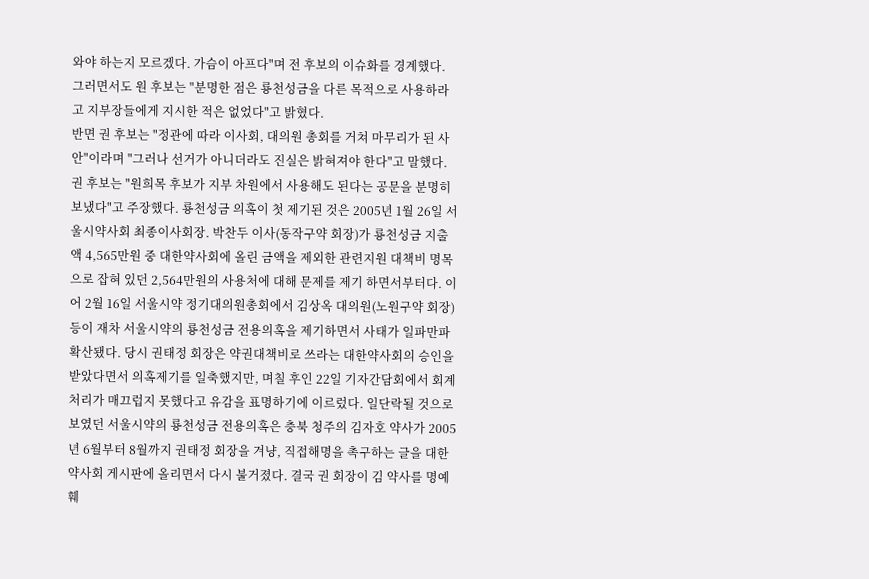와야 하는지 모르겠다. 가슴이 아프다"며 전 후보의 이슈화를 경계했다.
그러면서도 원 후보는 "분명한 점은 룡천성금을 다른 목적으로 사용하라고 지부장들에게 지시한 적은 없었다"고 밝혔다.
반면 권 후보는 "정관에 따라 이사회, 대의원 총회를 거쳐 마무리가 된 사안"이라며 "그러나 선거가 아니더라도 진실은 밝혀져야 한다"고 말했다.
권 후보는 "원희목 후보가 지부 차원에서 사용해도 된다는 공문을 분명히 보냈다"고 주장했다. 룡천성금 의혹이 첫 제기된 것은 2005년 1월 26일 서울시약사회 최종이사회장. 박찬두 이사(동작구약 회장)가 룡천성금 지출액 4,565만원 중 대한약사회에 올린 금액을 제외한 관련지원 대책비 명목으로 잡혀 있던 2,564만원의 사용처에 대해 문제를 제기 하면서부터다. 이어 2월 16일 서울시약 정기대의원총회에서 김상옥 대의원(노원구약 회장) 등이 재차 서울시약의 룡천성금 전용의혹을 제기하면서 사태가 일파만파 확산됐다. 당시 권태정 회장은 약권대책비로 쓰라는 대한약사회의 승인을 받았다면서 의혹제기를 일축했지만, 며칠 후인 22일 기자간담회에서 회계처리가 매끄럽지 못했다고 유감을 표명하기에 이르렀다. 일단락될 것으로 보였던 서울시약의 룡천성금 전용의혹은 충북 청주의 김자호 약사가 2005년 6월부터 8월까지 권태정 회장을 겨냥, 직접해명을 촉구하는 글을 대한약사회 게시판에 올리면서 다시 불거졌다. 결국 권 회장이 김 약사를 명예훼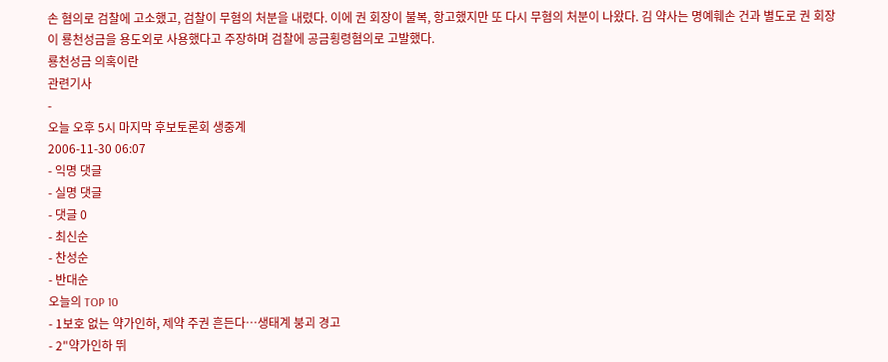손 혐의로 검찰에 고소했고, 검찰이 무혐의 처분을 내렸다. 이에 권 회장이 불복, 항고했지만 또 다시 무혐의 처분이 나왔다. 김 약사는 명예훼손 건과 별도로 권 회장이 룡천성금을 용도외로 사용했다고 주장하며 검찰에 공금횡령혐의로 고발했다.
룡천성금 의혹이란
관련기사
-
오늘 오후 5시 마지막 후보토론회 생중계
2006-11-30 06:07
- 익명 댓글
- 실명 댓글
- 댓글 0
- 최신순
- 찬성순
- 반대순
오늘의 TOP 10
- 1보호 없는 약가인하, 제약 주권 흔든다…생태계 붕괴 경고
- 2"약가인하 뛰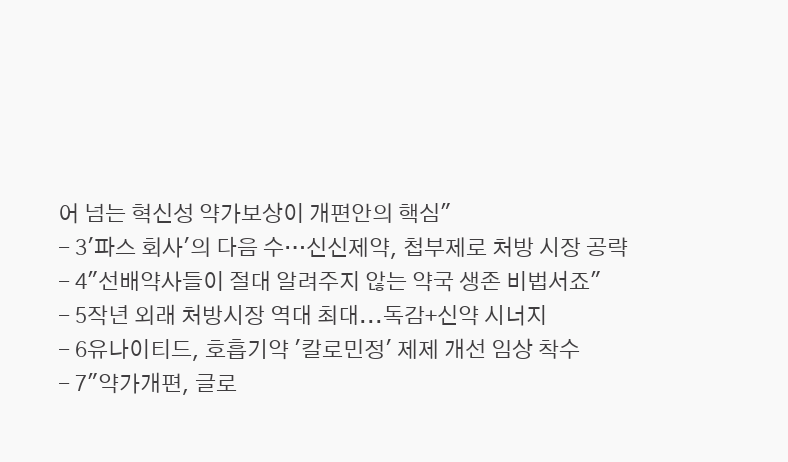어 넘는 혁신성 약가보상이 개편안의 핵심"
- 3'파스 회사'의 다음 수…신신제약, 첩부제로 처방 시장 공략
- 4"선배약사들이 절대 알려주지 않는 약국 생존 비법서죠"
- 5작년 외래 처방시장 역대 최대...독감+신약 시너지
- 6유나이티드, 호흡기약 '칼로민정' 제제 개선 임상 착수
- 7"약가개편, 글로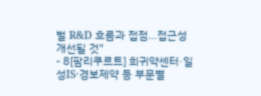벌 R&D 흐름과 접점…접근성 개선될 것"
- 8[팜리쿠르트] 희귀약센터·일성IS·경보제약 등 부문별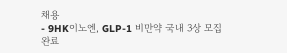채용
- 9HK이노엔, GLP-1 비만약 국내 3상 모집 완료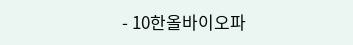- 10한올바이오파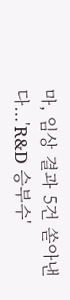마, 임상 결과 5건 쏟아낸다…'R&D 승부수'